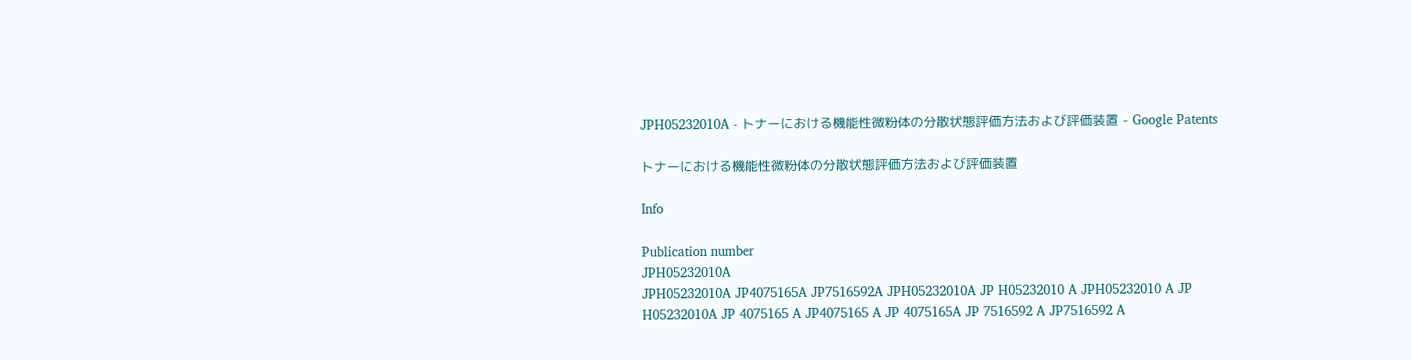JPH05232010A - トナーにおける機能性微粉体の分散状態評価方法および評価装置 - Google Patents

トナーにおける機能性微粉体の分散状態評価方法および評価装置

Info

Publication number
JPH05232010A
JPH05232010A JP4075165A JP7516592A JPH05232010A JP H05232010 A JPH05232010 A JP H05232010A JP 4075165 A JP4075165 A JP 4075165A JP 7516592 A JP7516592 A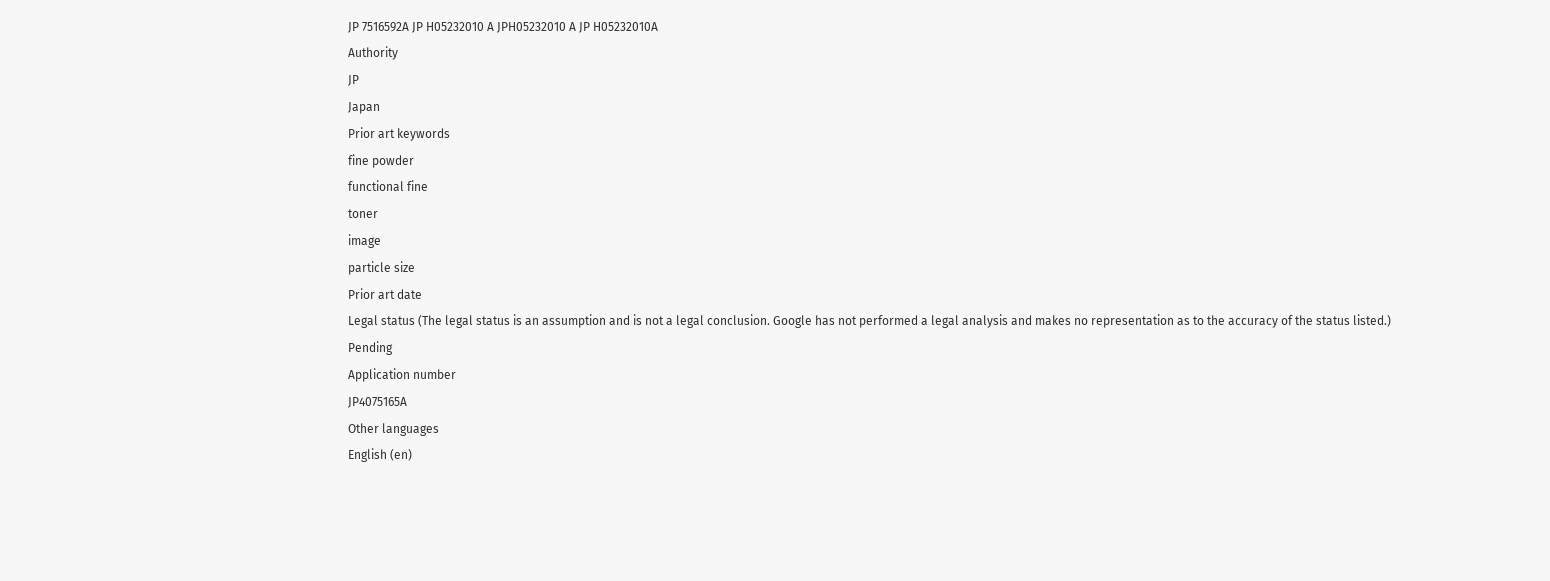JP 7516592A JP H05232010 A JPH05232010 A JP H05232010A
Authority
JP
Japan
Prior art keywords
fine powder
functional fine
toner
image
particle size
Prior art date
Legal status (The legal status is an assumption and is not a legal conclusion. Google has not performed a legal analysis and makes no representation as to the accuracy of the status listed.)
Pending
Application number
JP4075165A
Other languages
English (en)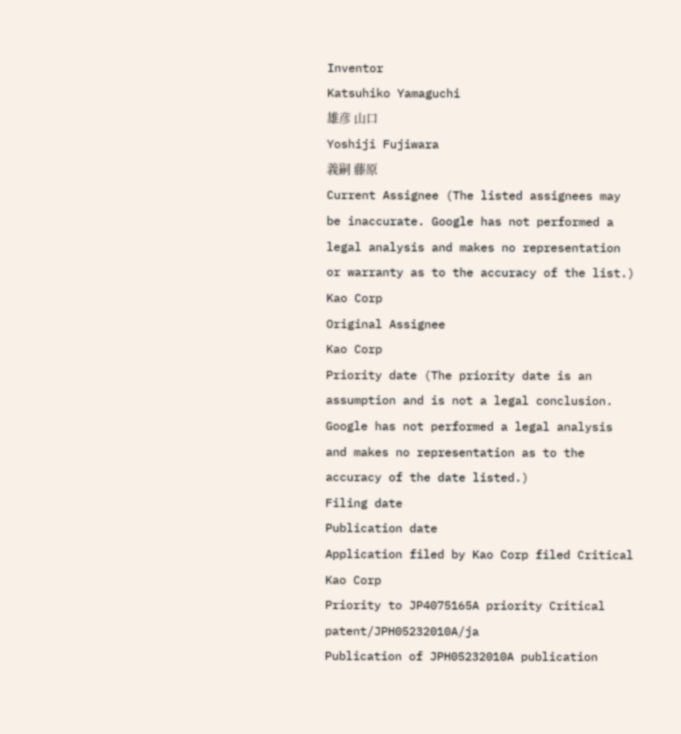Inventor
Katsuhiko Yamaguchi
雄彦 山口
Yoshiji Fujiwara
義嗣 藤原
Current Assignee (The listed assignees may be inaccurate. Google has not performed a legal analysis and makes no representation or warranty as to the accuracy of the list.)
Kao Corp
Original Assignee
Kao Corp
Priority date (The priority date is an assumption and is not a legal conclusion. Google has not performed a legal analysis and makes no representation as to the accuracy of the date listed.)
Filing date
Publication date
Application filed by Kao Corp filed Critical Kao Corp
Priority to JP4075165A priority Critical patent/JPH05232010A/ja
Publication of JPH05232010A publication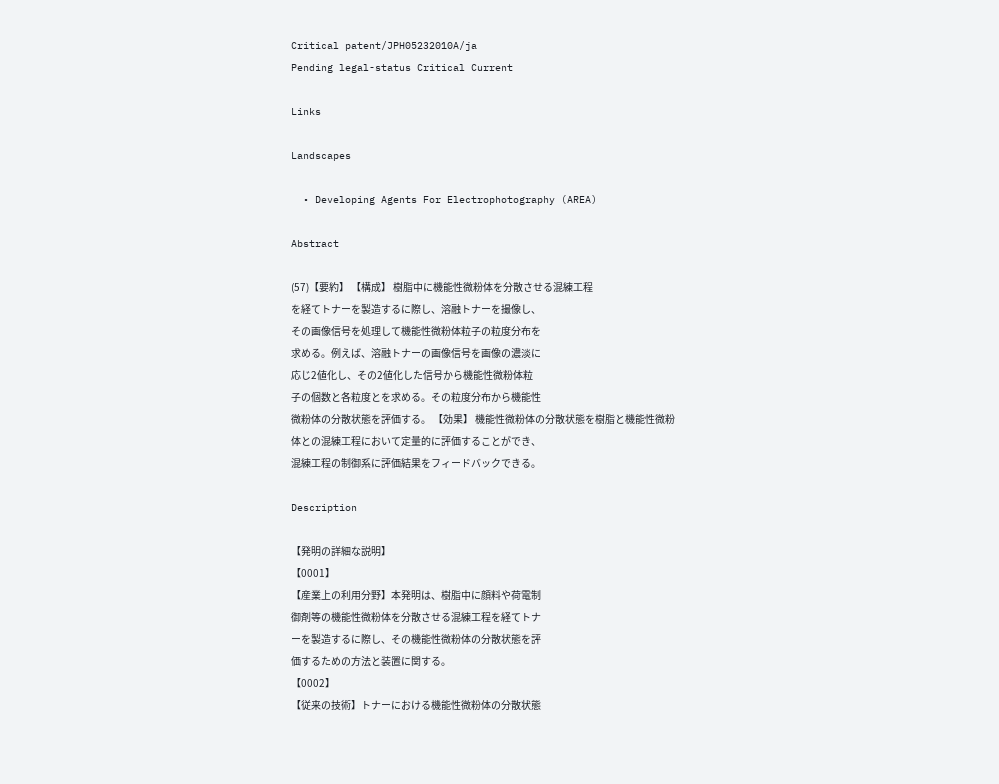Critical patent/JPH05232010A/ja
Pending legal-status Critical Current

Links

Landscapes

  • Developing Agents For Electrophotography (AREA)

Abstract

(57)【要約】 【構成】 樹脂中に機能性微粉体を分散させる混練工程
を経てトナーを製造するに際し、溶融トナーを撮像し、
その画像信号を処理して機能性微粉体粒子の粒度分布を
求める。例えば、溶融トナーの画像信号を画像の濃淡に
応じ2値化し、その2値化した信号から機能性微粉体粒
子の個数と各粒度とを求める。その粒度分布から機能性
微粉体の分散状態を評価する。 【効果】 機能性微粉体の分散状態を樹脂と機能性微粉
体との混練工程において定量的に評価することができ、
混練工程の制御系に評価結果をフィードバックできる。

Description

【発明の詳細な説明】
【0001】
【産業上の利用分野】本発明は、樹脂中に顔料や荷電制
御剤等の機能性微粉体を分散させる混練工程を経てトナ
ーを製造するに際し、その機能性微粉体の分散状態を評
価するための方法と装置に関する。
【0002】
【従来の技術】トナーにおける機能性微粉体の分散状態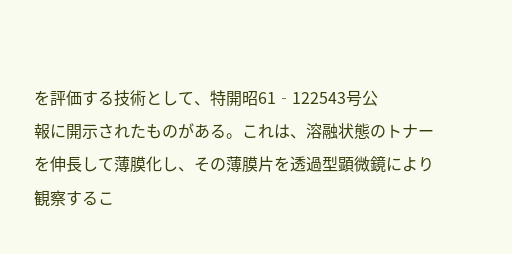を評価する技術として、特開昭61‐122543号公
報に開示されたものがある。これは、溶融状態のトナー
を伸長して薄膜化し、その薄膜片を透過型顕微鏡により
観察するこ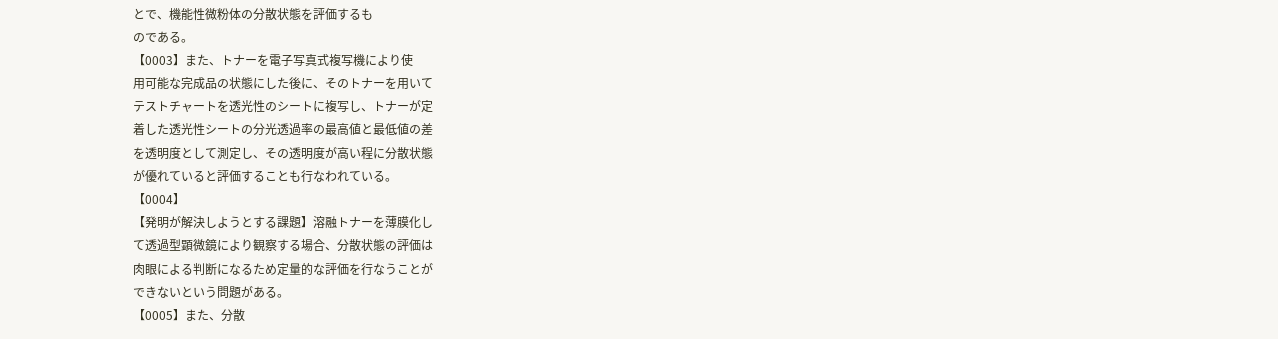とで、機能性微粉体の分散状態を評価するも
のである。
【0003】また、トナーを電子写真式複写機により使
用可能な完成品の状態にした後に、そのトナーを用いて
テストチャートを透光性のシートに複写し、トナーが定
着した透光性シートの分光透過率の最高値と最低値の差
を透明度として測定し、その透明度が高い程に分散状態
が優れていると評価することも行なわれている。
【0004】
【発明が解決しようとする課題】溶融トナーを薄膜化し
て透過型顕微鏡により観察する場合、分散状態の評価は
肉眼による判断になるため定量的な評価を行なうことが
できないという問題がある。
【0005】また、分散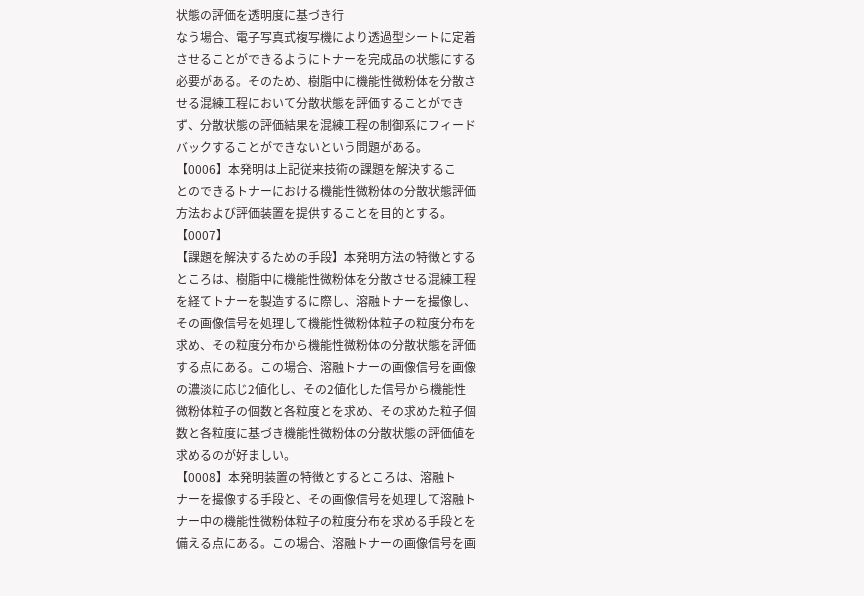状態の評価を透明度に基づき行
なう場合、電子写真式複写機により透過型シートに定着
させることができるようにトナーを完成品の状態にする
必要がある。そのため、樹脂中に機能性微粉体を分散さ
せる混練工程において分散状態を評価することができ
ず、分散状態の評価結果を混練工程の制御系にフィード
バックすることができないという問題がある。
【0006】本発明は上記従来技術の課題を解決するこ
とのできるトナーにおける機能性微粉体の分散状態評価
方法および評価装置を提供することを目的とする。
【0007】
【課題を解決するための手段】本発明方法の特徴とする
ところは、樹脂中に機能性微粉体を分散させる混練工程
を経てトナーを製造するに際し、溶融トナーを撮像し、
その画像信号を処理して機能性微粉体粒子の粒度分布を
求め、その粒度分布から機能性微粉体の分散状態を評価
する点にある。この場合、溶融トナーの画像信号を画像
の濃淡に応じ2値化し、その2値化した信号から機能性
微粉体粒子の個数と各粒度とを求め、その求めた粒子個
数と各粒度に基づき機能性微粉体の分散状態の評価値を
求めるのが好ましい。
【0008】本発明装置の特徴とするところは、溶融ト
ナーを撮像する手段と、その画像信号を処理して溶融ト
ナー中の機能性微粉体粒子の粒度分布を求める手段とを
備える点にある。この場合、溶融トナーの画像信号を画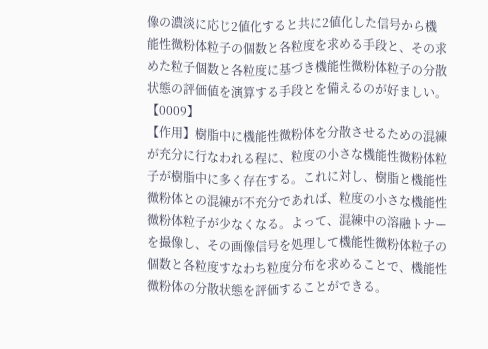像の濃淡に応じ2値化すると共に2値化した信号から機
能性微粉体粒子の個数と各粒度を求める手段と、その求
めた粒子個数と各粒度に基づき機能性微粉体粒子の分散
状態の評価値を演算する手段とを備えるのが好ましい。
【0009】
【作用】樹脂中に機能性微粉体を分散させるための混練
が充分に行なわれる程に、粒度の小さな機能性微粉体粒
子が樹脂中に多く存在する。これに対し、樹脂と機能性
微粉体との混練が不充分であれば、粒度の小さな機能性
微粉体粒子が少なくなる。よって、混練中の溶融トナー
を撮像し、その画像信号を処理して機能性微粉体粒子の
個数と各粒度すなわち粒度分布を求めることで、機能性
微粉体の分散状態を評価することができる。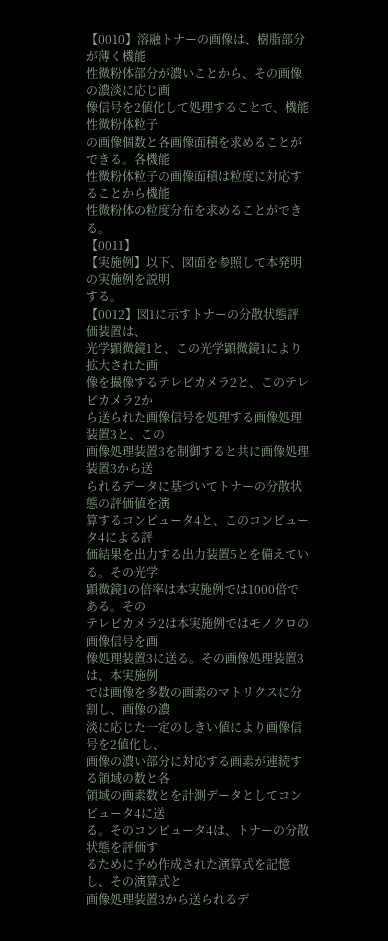【0010】溶融トナーの画像は、樹脂部分が薄く機能
性微粉体部分が濃いことから、その画像の濃淡に応じ画
像信号を2値化して処理することで、機能性微粉体粒子
の画像個数と各画像面積を求めることができる。各機能
性微粉体粒子の画像面積は粒度に対応することから機能
性微粉体の粒度分布を求めることができる。
【0011】
【実施例】以下、図面を参照して本発明の実施例を説明
する。
【0012】図1に示すトナーの分散状態評価装置は、
光学顕微鏡1と、この光学顕微鏡1により拡大された画
像を撮像するテレビカメラ2と、このテレビカメラ2か
ら送られた画像信号を処理する画像処理装置3と、この
画像処理装置3を制御すると共に画像処理装置3から送
られるデータに基づいてトナーの分散状態の評価値を演
算するコンピュータ4と、このコンピュータ4による評
価結果を出力する出力装置5とを備えている。その光学
顕微鏡1の倍率は本実施例では1000倍である。その
テレビカメラ2は本実施例ではモノクロの画像信号を画
像処理装置3に送る。その画像処理装置3は、本実施例
では画像を多数の画素のマトリクスに分割し、画像の濃
淡に応じた一定のしきい値により画像信号を2値化し、
画像の濃い部分に対応する画素が連続する領域の数と各
領域の画素数とを計測データとしてコンピュータ4に送
る。そのコンピュータ4は、トナーの分散状態を評価す
るために予め作成された演算式を記憶し、その演算式と
画像処理装置3から送られるデ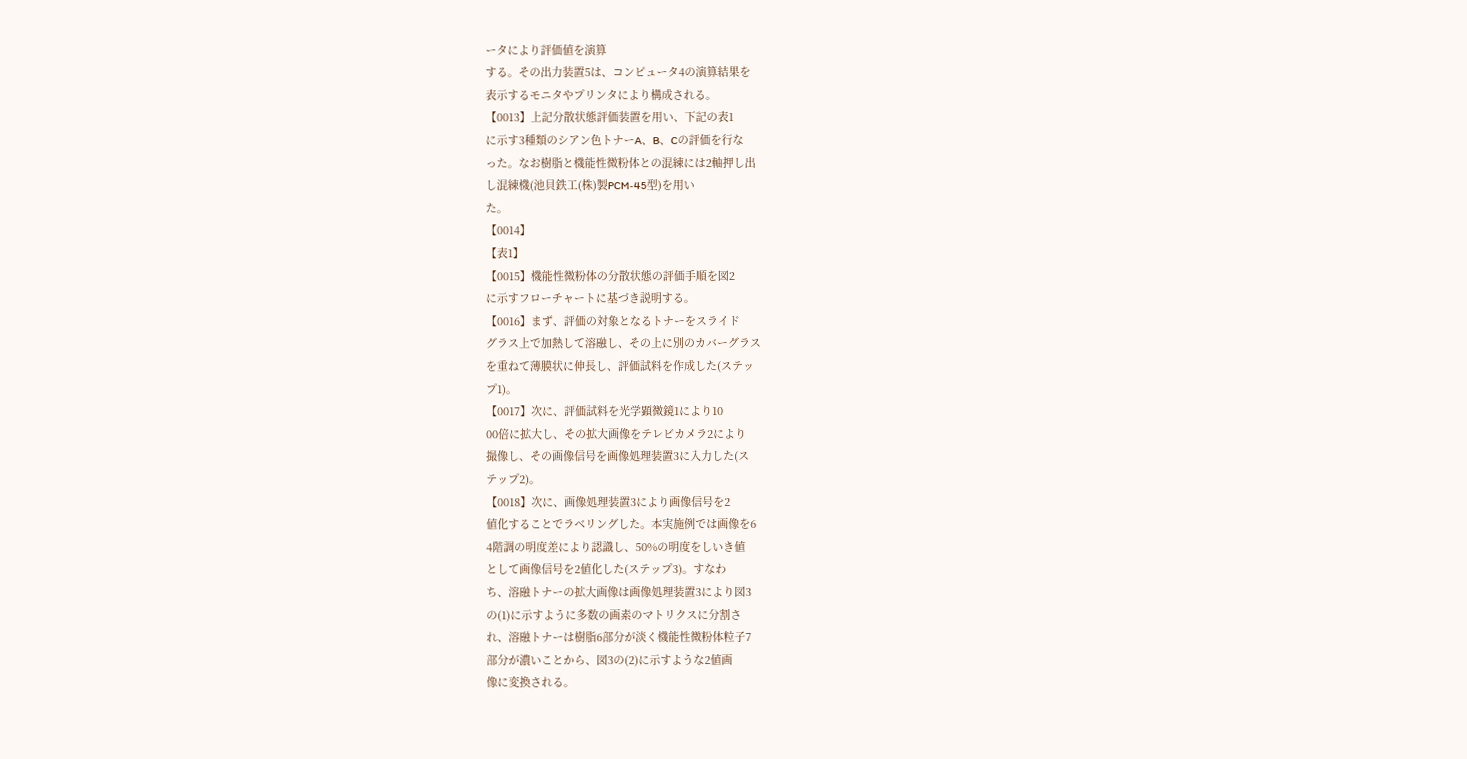ータにより評価値を演算
する。その出力装置5は、コンピュータ4の演算結果を
表示するモニタやプリンタにより構成される。
【0013】上記分散状態評価装置を用い、下記の表1
に示す3種類のシアン色トナーA、B、Cの評価を行な
った。なお樹脂と機能性微粉体との混練には2軸押し出
し混練機(池貝鉄工(株)製PCM‐45型)を用い
た。
【0014】
【表1】
【0015】機能性微粉体の分散状態の評価手順を図2
に示すフローチャートに基づき説明する。
【0016】まず、評価の対象となるトナーをスライド
グラス上で加熱して溶融し、その上に別のカバーグラス
を重ねて薄膜状に伸長し、評価試料を作成した(ステッ
プ1)。
【0017】次に、評価試料を光学顕微鏡1により10
00倍に拡大し、その拡大画像をテレビカメラ2により
撮像し、その画像信号を画像処理装置3に入力した(ス
テップ2)。
【0018】次に、画像処理装置3により画像信号を2
値化することでラベリングした。本実施例では画像を6
4階調の明度差により認識し、50%の明度をしいき値
として画像信号を2値化した(ステップ3)。すなわ
ち、溶融トナーの拡大画像は画像処理装置3により図3
の(1)に示すように多数の画素のマトリクスに分割さ
れ、溶融トナーは樹脂6部分が淡く機能性微粉体粒子7
部分が濃いことから、図3の(2)に示すような2値画
像に変換される。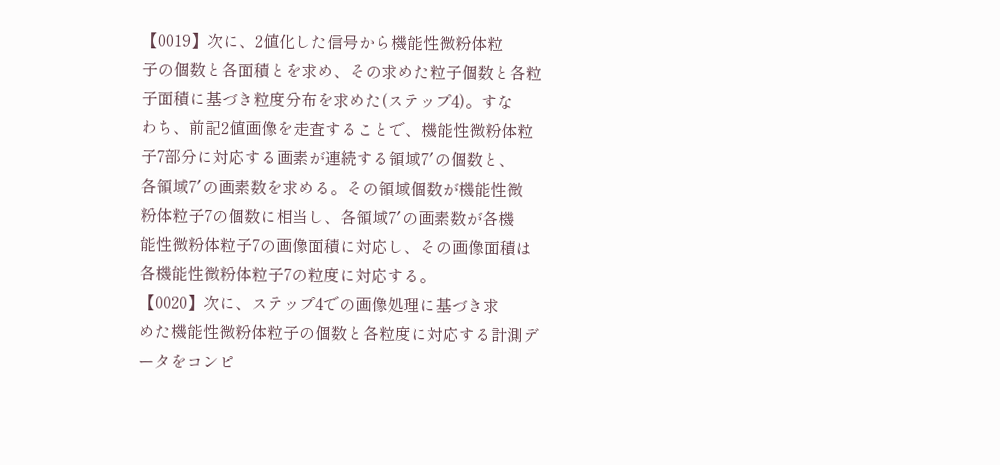【0019】次に、2値化した信号から機能性微粉体粒
子の個数と各面積とを求め、その求めた粒子個数と各粒
子面積に基づき粒度分布を求めた(ステップ4)。すな
わち、前記2値画像を走査することで、機能性微粉体粒
子7部分に対応する画素が連続する領域7′の個数と、
各領域7′の画素数を求める。その領域個数が機能性微
粉体粒子7の個数に相当し、各領域7′の画素数が各機
能性微粉体粒子7の画像面積に対応し、その画像面積は
各機能性微粉体粒子7の粒度に対応する。
【0020】次に、ステップ4での画像処理に基づき求
めた機能性微粉体粒子の個数と各粒度に対応する計測デ
ータをコンピ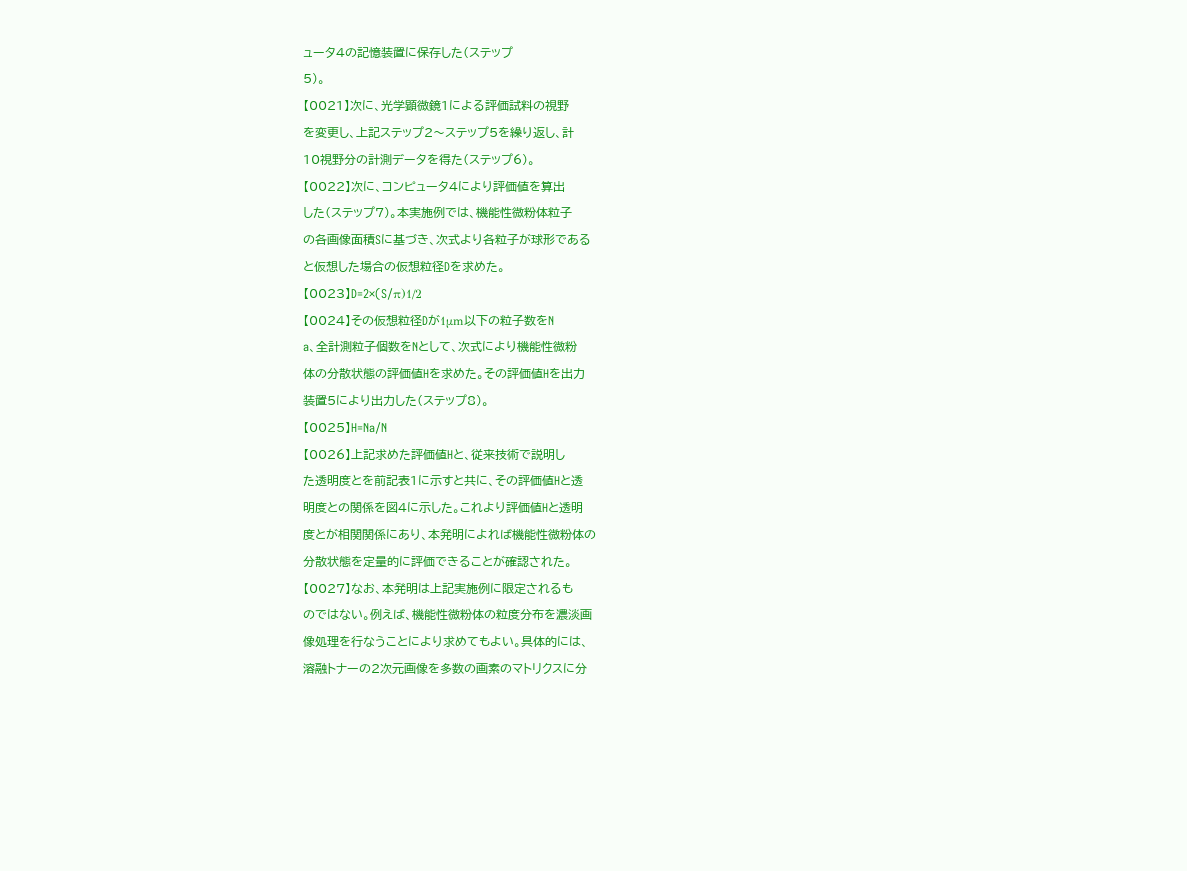ュータ4の記憶装置に保存した(ステップ
5)。
【0021】次に、光学顕微鏡1による評価試料の視野
を変更し、上記ステップ2〜ステップ5を繰り返し、計
10視野分の計測データを得た(ステップ6)。
【0022】次に、コンピュータ4により評価値を算出
した(ステップ7)。本実施例では、機能性微粉体粒子
の各画像面積Sに基づき、次式より各粒子が球形である
と仮想した場合の仮想粒径Dを求めた。
【0023】D=2×(S/π)1/2
【0024】その仮想粒径Dが1μm以下の粒子数をN
a、全計測粒子個数をNとして、次式により機能性微粉
体の分散状態の評価値Hを求めた。その評価値Hを出力
装置5により出力した(ステップ8)。
【0025】H=Na/N
【0026】上記求めた評価値Hと、従来技術で説明し
た透明度とを前記表1に示すと共に、その評価値Hと透
明度との関係を図4に示した。これより評価値Hと透明
度とが相関関係にあり、本発明によれば機能性微粉体の
分散状態を定量的に評価できることが確認された。
【0027】なお、本発明は上記実施例に限定されるも
のではない。例えば、機能性微粉体の粒度分布を濃淡画
像処理を行なうことにより求めてもよい。具体的には、
溶融トナーの2次元画像を多数の画素のマトリクスに分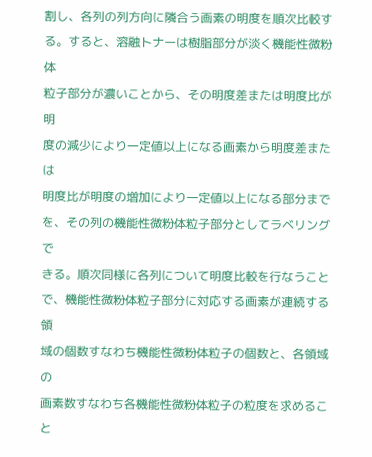割し、各列の列方向に隣合う画素の明度を順次比較す
る。すると、溶融トナーは樹脂部分が淡く機能性微粉体
粒子部分が濃いことから、その明度差または明度比が明
度の減少により一定値以上になる画素から明度差または
明度比が明度の増加により一定値以上になる部分まで
を、その列の機能性微粉体粒子部分としてラベリングで
きる。順次同様に各列について明度比較を行なうこと
で、機能性微粉体粒子部分に対応する画素が連続する領
域の個数すなわち機能性微粉体粒子の個数と、各領域の
画素数すなわち各機能性微粉体粒子の粒度を求めること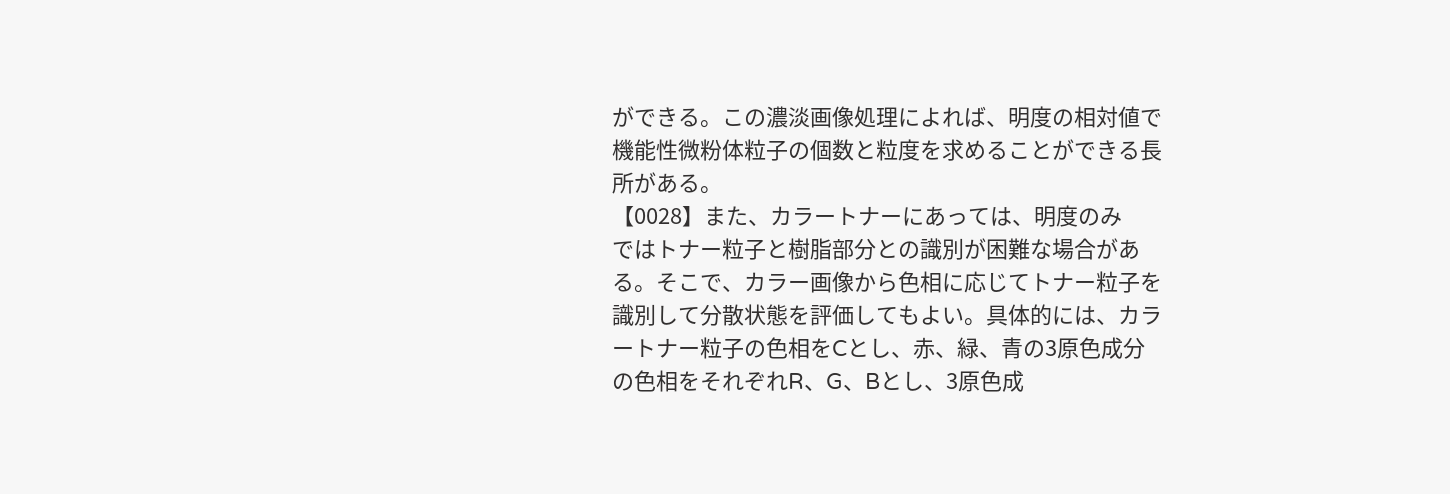ができる。この濃淡画像処理によれば、明度の相対値で
機能性微粉体粒子の個数と粒度を求めることができる長
所がある。
【0028】また、カラートナーにあっては、明度のみ
ではトナー粒子と樹脂部分との識別が困難な場合があ
る。そこで、カラー画像から色相に応じてトナー粒子を
識別して分散状態を評価してもよい。具体的には、カラ
ートナー粒子の色相をCとし、赤、緑、青の3原色成分
の色相をそれぞれR、G、Bとし、3原色成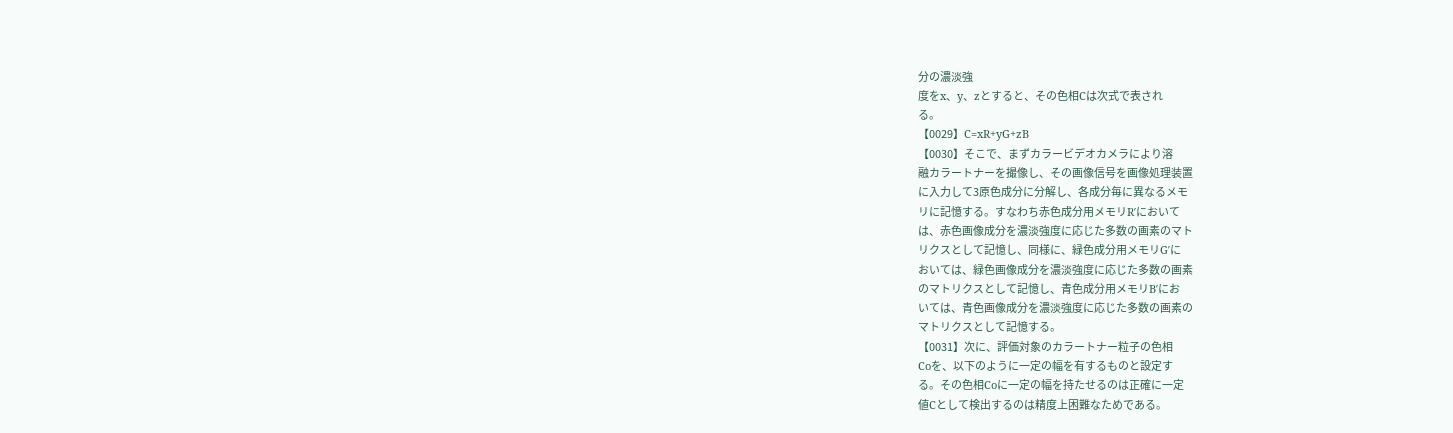分の濃淡強
度をx、y、zとすると、その色相Cは次式で表され
る。
【0029】C=xR+yG+zB
【0030】そこで、まずカラービデオカメラにより溶
融カラートナーを撮像し、その画像信号を画像処理装置
に入力して3原色成分に分解し、各成分毎に異なるメモ
リに記憶する。すなわち赤色成分用メモリR′において
は、赤色画像成分を濃淡強度に応じた多数の画素のマト
リクスとして記憶し、同様に、緑色成分用メモリG′に
おいては、緑色画像成分を濃淡強度に応じた多数の画素
のマトリクスとして記憶し、青色成分用メモリB′にお
いては、青色画像成分を濃淡強度に応じた多数の画素の
マトリクスとして記憶する。
【0031】次に、評価対象のカラートナー粒子の色相
Coを、以下のように一定の幅を有するものと設定す
る。その色相Coに一定の幅を持たせるのは正確に一定
値Cとして検出するのは精度上困難なためである。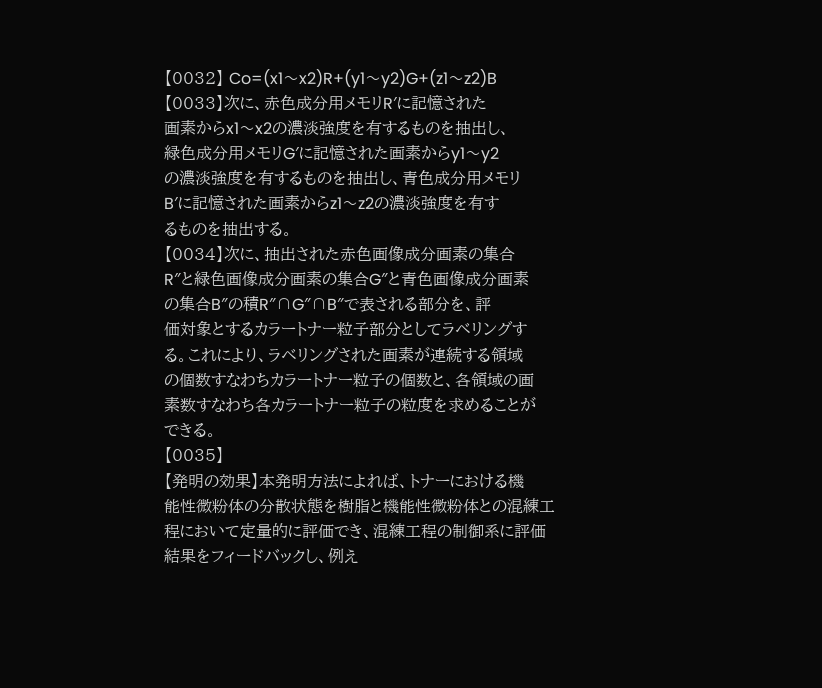【0032】 Co=(x1〜x2)R+(y1〜y2)G+(z1〜z2)B
【0033】次に、赤色成分用メモリR′に記憶された
画素からx1〜x2の濃淡強度を有するものを抽出し、
緑色成分用メモリG′に記憶された画素からy1〜y2
の濃淡強度を有するものを抽出し、青色成分用メモリ
B′に記憶された画素からz1〜z2の濃淡強度を有す
るものを抽出する。
【0034】次に、抽出された赤色画像成分画素の集合
R″と緑色画像成分画素の集合G″と青色画像成分画素
の集合B″の積R″∩G″∩B″で表される部分を、評
価対象とするカラートナー粒子部分としてラベリングす
る。これにより、ラベリングされた画素が連続する領域
の個数すなわちカラートナー粒子の個数と、各領域の画
素数すなわち各カラートナー粒子の粒度を求めることが
できる。
【0035】
【発明の効果】本発明方法によれば、トナーにおける機
能性微粉体の分散状態を樹脂と機能性微粉体との混練工
程において定量的に評価でき、混練工程の制御系に評価
結果をフィードバックし、例え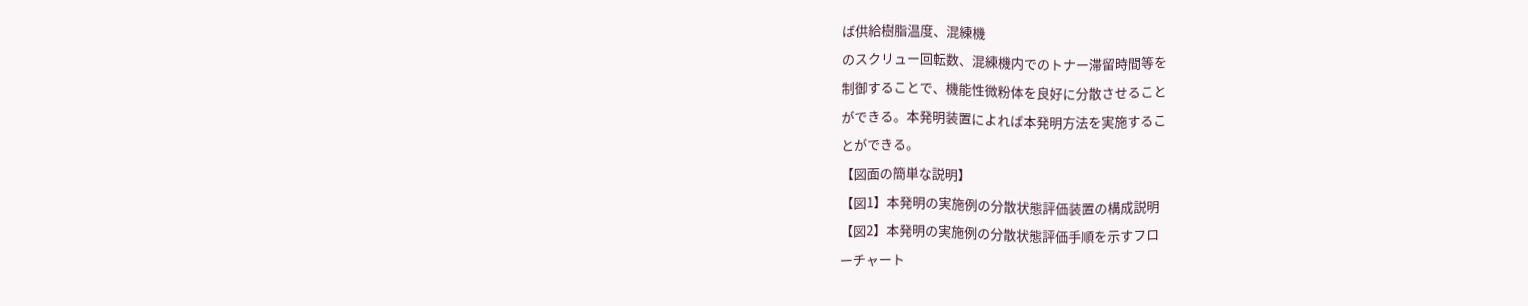ば供給樹脂温度、混練機
のスクリュー回転数、混練機内でのトナー滞留時間等を
制御することで、機能性微粉体を良好に分散させること
ができる。本発明装置によれば本発明方法を実施するこ
とができる。
【図面の簡単な説明】
【図1】本発明の実施例の分散状態評価装置の構成説明
【図2】本発明の実施例の分散状態評価手順を示すフロ
ーチャート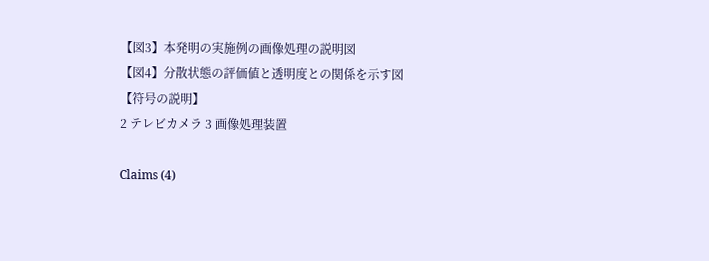【図3】本発明の実施例の画像処理の説明図
【図4】分散状態の評価値と透明度との関係を示す図
【符号の説明】
2 テレビカメラ 3 画像処理装置

Claims (4)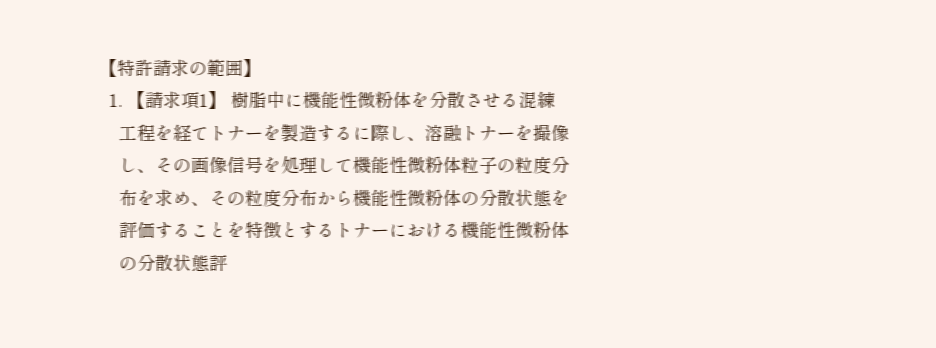【特許請求の範囲】
  1. 【請求項1】 樹脂中に機能性微粉体を分散させる混練
    工程を経てトナーを製造するに際し、溶融トナーを撮像
    し、その画像信号を処理して機能性微粉体粒子の粒度分
    布を求め、その粒度分布から機能性微粉体の分散状態を
    評価することを特徴とするトナーにおける機能性微粉体
    の分散状態評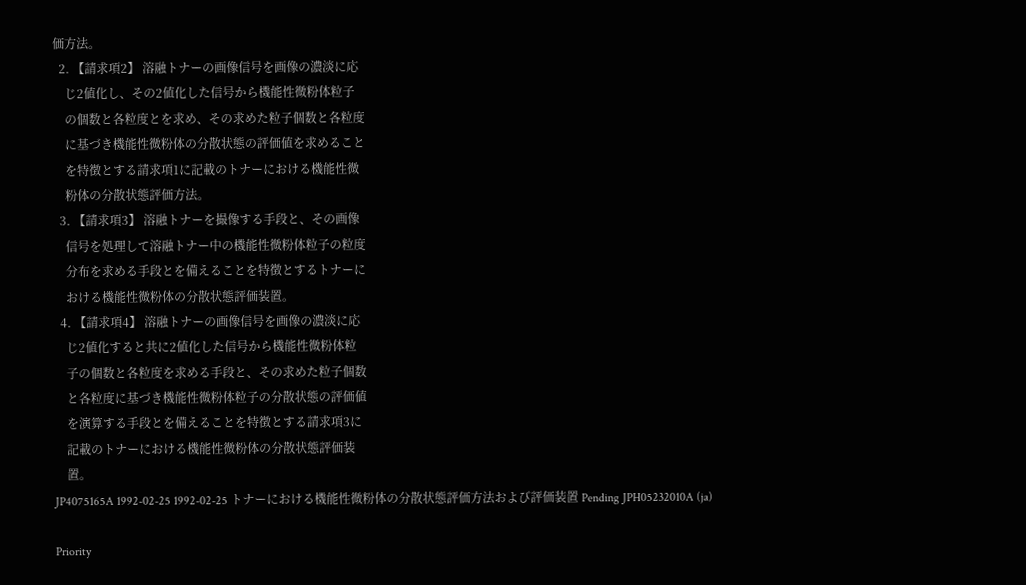価方法。
  2. 【請求項2】 溶融トナーの画像信号を画像の濃淡に応
    じ2値化し、その2値化した信号から機能性微粉体粒子
    の個数と各粒度とを求め、その求めた粒子個数と各粒度
    に基づき機能性微粉体の分散状態の評価値を求めること
    を特徴とする請求項1に記載のトナーにおける機能性微
    粉体の分散状態評価方法。
  3. 【請求項3】 溶融トナーを撮像する手段と、その画像
    信号を処理して溶融トナー中の機能性微粉体粒子の粒度
    分布を求める手段とを備えることを特徴とするトナーに
    おける機能性微粉体の分散状態評価装置。
  4. 【請求項4】 溶融トナーの画像信号を画像の濃淡に応
    じ2値化すると共に2値化した信号から機能性微粉体粒
    子の個数と各粒度を求める手段と、その求めた粒子個数
    と各粒度に基づき機能性微粉体粒子の分散状態の評価値
    を演算する手段とを備えることを特徴とする請求項3に
    記載のトナーにおける機能性微粉体の分散状態評価装
    置。
JP4075165A 1992-02-25 1992-02-25 トナーにおける機能性微粉体の分散状態評価方法および評価装置 Pending JPH05232010A (ja)

Priority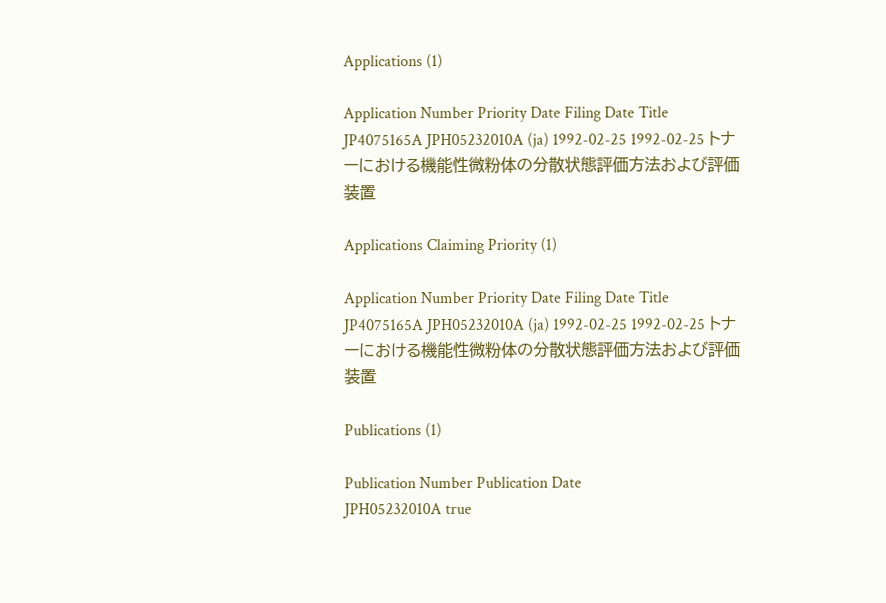Applications (1)

Application Number Priority Date Filing Date Title
JP4075165A JPH05232010A (ja) 1992-02-25 1992-02-25 トナーにおける機能性微粉体の分散状態評価方法および評価装置

Applications Claiming Priority (1)

Application Number Priority Date Filing Date Title
JP4075165A JPH05232010A (ja) 1992-02-25 1992-02-25 トナーにおける機能性微粉体の分散状態評価方法および評価装置

Publications (1)

Publication Number Publication Date
JPH05232010A true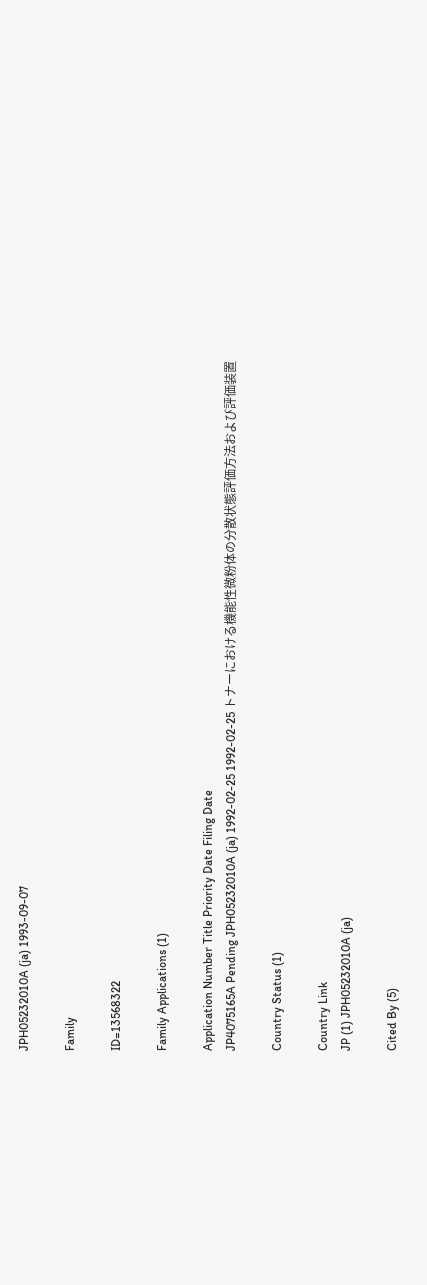JPH05232010A (ja) 1993-09-07

Family

ID=13568322

Family Applications (1)

Application Number Title Priority Date Filing Date
JP4075165A Pending JPH05232010A (ja) 1992-02-25 1992-02-25 トナーにおける機能性微粉体の分散状態評価方法および評価装置

Country Status (1)

Country Link
JP (1) JPH05232010A (ja)

Cited By (5)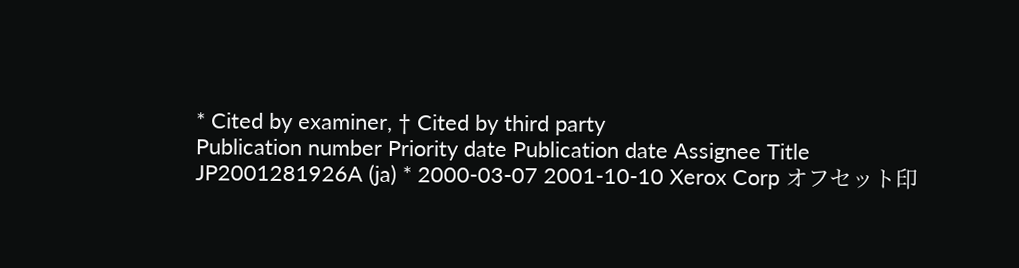* Cited by examiner, † Cited by third party
Publication number Priority date Publication date Assignee Title
JP2001281926A (ja) * 2000-03-07 2001-10-10 Xerox Corp オフセット印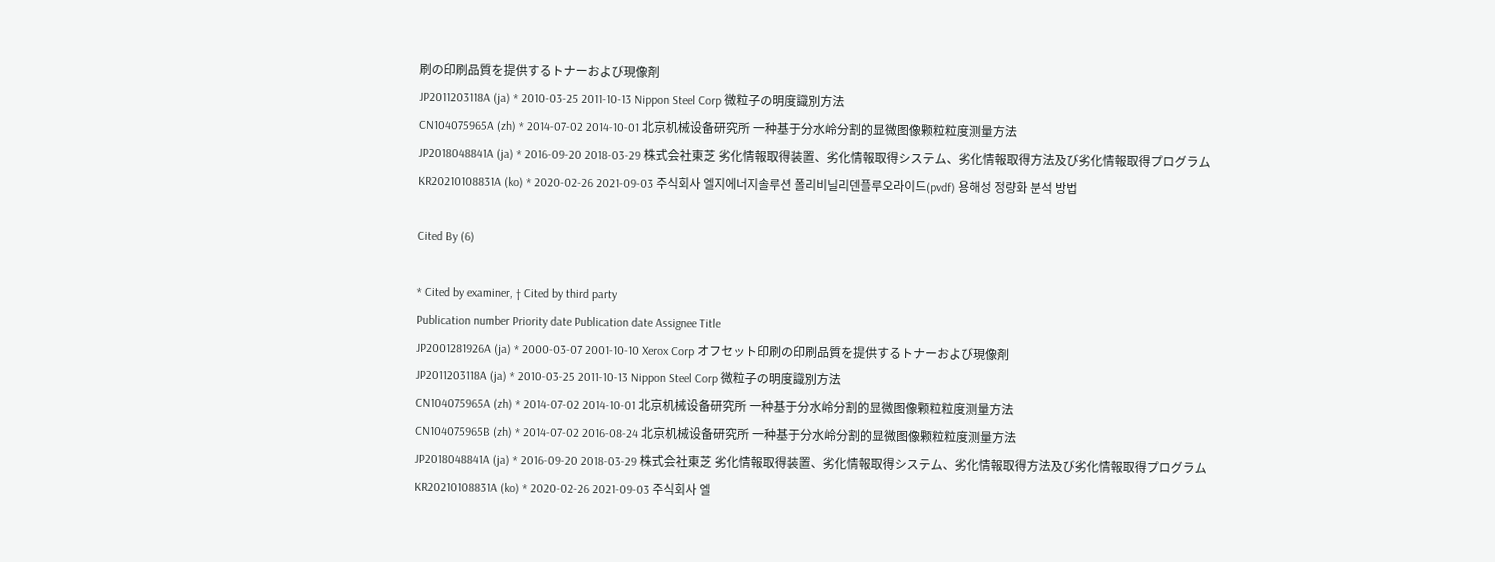刷の印刷品質を提供するトナーおよび現像剤
JP2011203118A (ja) * 2010-03-25 2011-10-13 Nippon Steel Corp 微粒子の明度識別方法
CN104075965A (zh) * 2014-07-02 2014-10-01 北京机械设备研究所 一种基于分水岭分割的显微图像颗粒粒度测量方法
JP2018048841A (ja) * 2016-09-20 2018-03-29 株式会社東芝 劣化情報取得装置、劣化情報取得システム、劣化情報取得方法及び劣化情報取得プログラム
KR20210108831A (ko) * 2020-02-26 2021-09-03 주식회사 엘지에너지솔루션 폴리비닐리덴플루오라이드(pvdf) 용해성 정량화 분석 방법

Cited By (6)

* Cited by examiner, † Cited by third party
Publication number Priority date Publication date Assignee Title
JP2001281926A (ja) * 2000-03-07 2001-10-10 Xerox Corp オフセット印刷の印刷品質を提供するトナーおよび現像剤
JP2011203118A (ja) * 2010-03-25 2011-10-13 Nippon Steel Corp 微粒子の明度識別方法
CN104075965A (zh) * 2014-07-02 2014-10-01 北京机械设备研究所 一种基于分水岭分割的显微图像颗粒粒度测量方法
CN104075965B (zh) * 2014-07-02 2016-08-24 北京机械设备研究所 一种基于分水岭分割的显微图像颗粒粒度测量方法
JP2018048841A (ja) * 2016-09-20 2018-03-29 株式会社東芝 劣化情報取得装置、劣化情報取得システム、劣化情報取得方法及び劣化情報取得プログラム
KR20210108831A (ko) * 2020-02-26 2021-09-03 주식회사 엘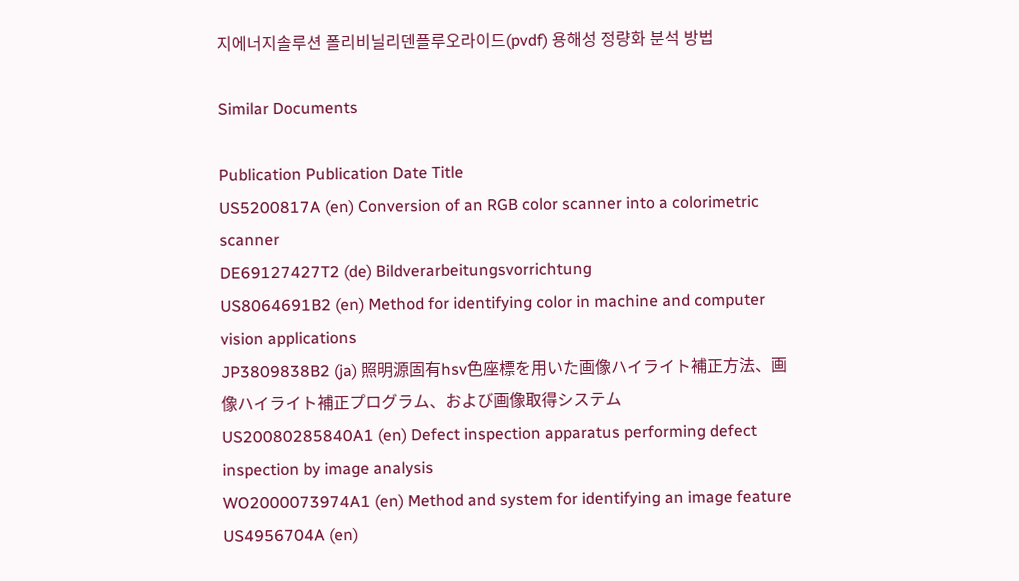지에너지솔루션 폴리비닐리덴플루오라이드(pvdf) 용해성 정량화 분석 방법

Similar Documents

Publication Publication Date Title
US5200817A (en) Conversion of an RGB color scanner into a colorimetric scanner
DE69127427T2 (de) Bildverarbeitungsvorrichtung
US8064691B2 (en) Method for identifying color in machine and computer vision applications
JP3809838B2 (ja) 照明源固有hsv色座標を用いた画像ハイライト補正方法、画像ハイライト補正プログラム、および画像取得システム
US20080285840A1 (en) Defect inspection apparatus performing defect inspection by image analysis
WO2000073974A1 (en) Method and system for identifying an image feature
US4956704A (en)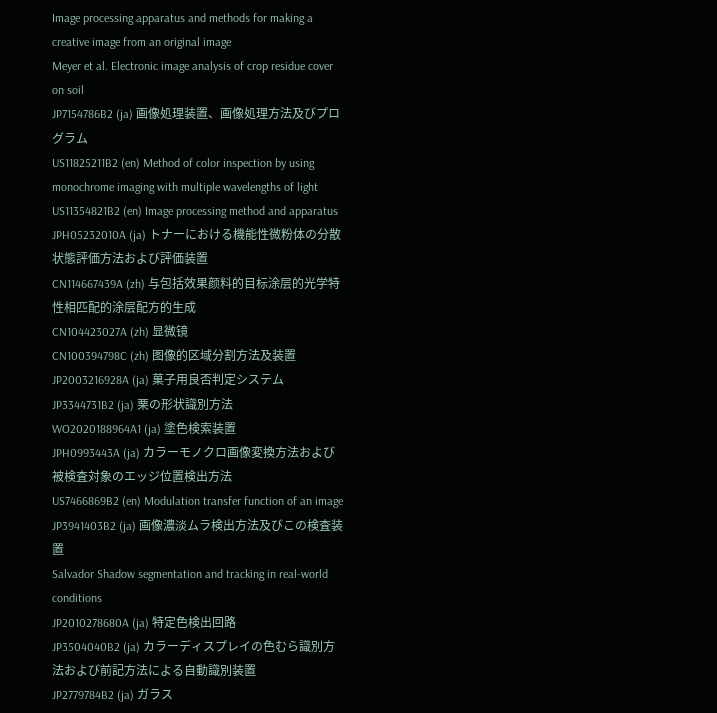Image processing apparatus and methods for making a creative image from an original image
Meyer et al. Electronic image analysis of crop residue cover on soil
JP7154786B2 (ja) 画像処理装置、画像処理方法及びプログラム
US11825211B2 (en) Method of color inspection by using monochrome imaging with multiple wavelengths of light
US11354821B2 (en) Image processing method and apparatus
JPH05232010A (ja) トナーにおける機能性微粉体の分散状態評価方法および評価装置
CN114667439A (zh) 与包括效果颜料的目标涂层的光学特性相匹配的涂层配方的生成
CN104423027A (zh) 显微镜
CN100394798C (zh) 图像的区域分割方法及装置
JP2003216928A (ja) 菓子用良否判定システム
JP3344731B2 (ja) 栗の形状識別方法
WO2020188964A1 (ja) 塗色検索装置
JPH0993443A (ja) カラーモノクロ画像変換方法および被検査対象のエッジ位置検出方法
US7466869B2 (en) Modulation transfer function of an image
JP3941403B2 (ja) 画像濃淡ムラ検出方法及びこの検査装置
Salvador Shadow segmentation and tracking in real-world conditions
JP2010278680A (ja) 特定色検出回路
JP3504040B2 (ja) カラーディスプレイの色むら識別方法および前記方法による自動識別装置
JP2779784B2 (ja) ガラス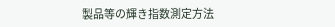製品等の輝き指数測定方法